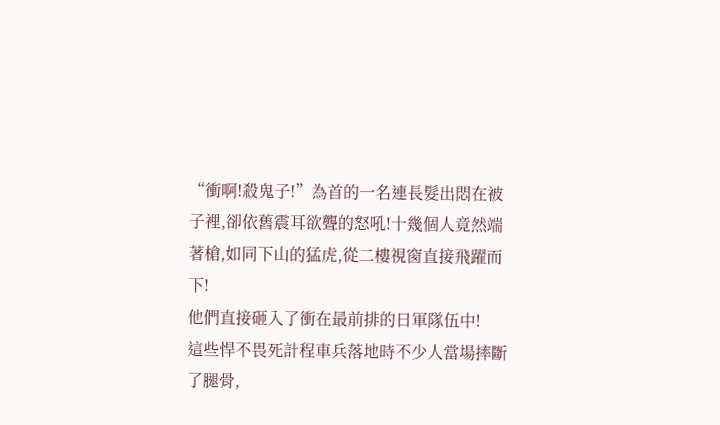“衝啊!殺鬼子!”為首的一名連長髮出悶在被子裡,卻依舊震耳欲聾的怒吼!十幾個人竟然端著槍,如同下山的猛虎,從二樓視窗直接飛躍而下!
他們直接砸入了衝在最前排的日軍隊伍中!
這些悍不畏死計程車兵落地時不少人當場摔斷了腿骨,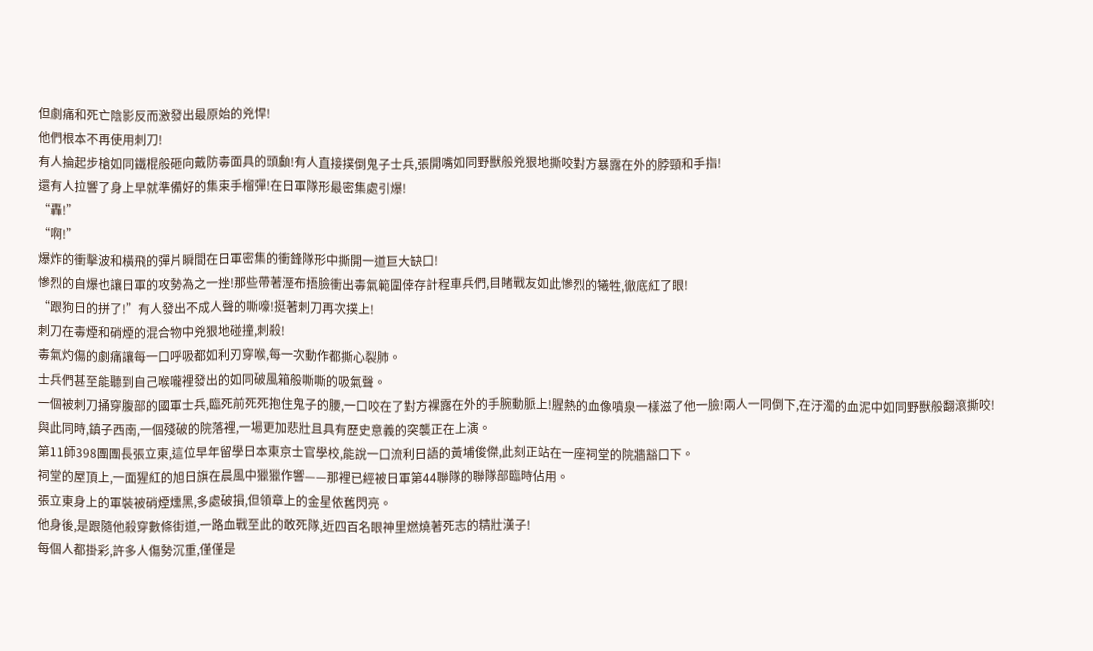但劇痛和死亡陰影反而激發出最原始的兇悍!
他們根本不再使用刺刀!
有人掄起步槍如同鐵棍般砸向戴防毒面具的頭顱!有人直接撲倒鬼子士兵,張開嘴如同野獸般兇狠地撕咬對方暴露在外的脖頸和手指!
還有人拉響了身上早就準備好的集束手榴彈!在日軍隊形最密集處引爆!
“轟!”
“啊!”
爆炸的衝擊波和橫飛的彈片瞬間在日軍密集的衝鋒隊形中撕開一道巨大缺口!
慘烈的自爆也讓日軍的攻勢為之一挫!那些帶著溼布捂臉衝出毒氣範圍倖存計程車兵們,目睹戰友如此慘烈的犧牲,徹底紅了眼!
“跟狗日的拼了!”有人發出不成人聲的嘶嚎!挺著刺刀再次撲上!
刺刀在毒煙和硝煙的混合物中兇狠地碰撞,刺殺!
毒氣灼傷的劇痛讓每一口呼吸都如利刃穿喉,每一次動作都撕心裂肺。
士兵們甚至能聽到自己喉嚨裡發出的如同破風箱般嘶嘶的吸氣聲。
一個被刺刀捅穿腹部的國軍士兵,臨死前死死抱住鬼子的腰,一口咬在了對方裸露在外的手腕動脈上!腥熱的血像噴泉一樣滋了他一臉!兩人一同倒下,在汙濁的血泥中如同野獸般翻滾撕咬!
與此同時,鎮子西南,一個殘破的院落裡,一場更加悲壯且具有歷史意義的突襲正在上演。
第11師398團團長張立東,這位早年留學日本東京士官學校,能說一口流利日語的黃埔俊傑,此刻正站在一座祠堂的院牆豁口下。
祠堂的屋頂上,一面猩紅的旭日旗在晨風中獵獵作響——那裡已經被日軍第44聯隊的聯隊部臨時佔用。
張立東身上的軍裝被硝煙燻黑,多處破損,但領章上的金星依舊閃亮。
他身後,是跟隨他殺穿數條街道,一路血戰至此的敢死隊,近四百名眼神里燃燒著死志的精壯漢子!
每個人都掛彩,許多人傷勢沉重,僅僅是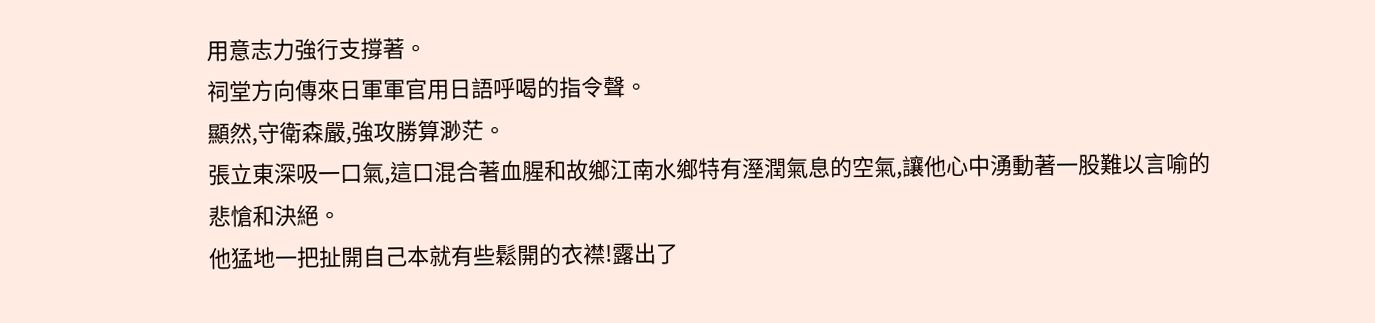用意志力強行支撐著。
祠堂方向傳來日軍軍官用日語呼喝的指令聲。
顯然,守衛森嚴,強攻勝算渺茫。
張立東深吸一口氣,這口混合著血腥和故鄉江南水鄉特有溼潤氣息的空氣,讓他心中湧動著一股難以言喻的悲愴和決絕。
他猛地一把扯開自己本就有些鬆開的衣襟!露出了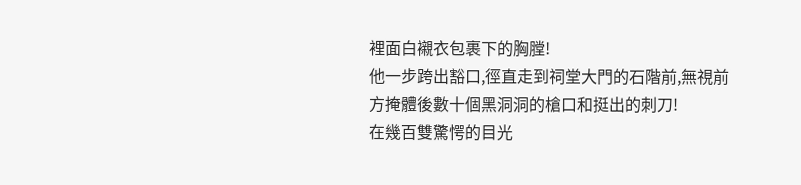裡面白襯衣包裹下的胸膛!
他一步跨出豁口,徑直走到祠堂大門的石階前,無視前方掩體後數十個黑洞洞的槍口和挺出的刺刀!
在幾百雙驚愕的目光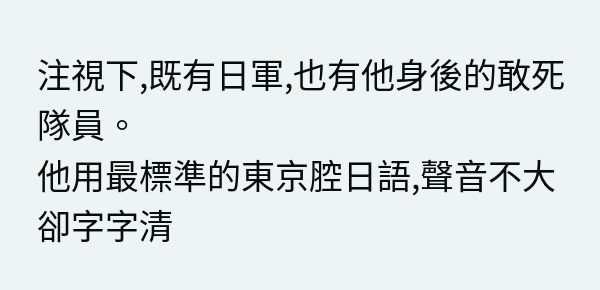注視下,既有日軍,也有他身後的敢死隊員。
他用最標準的東京腔日語,聲音不大卻字字清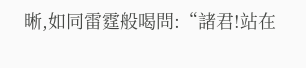晰,如同雷霆般喝問:“諸君!站在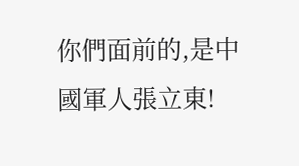你們面前的,是中國軍人張立東!